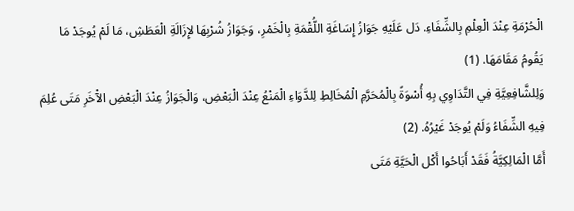الْحُرْمَةِ عِنْدَ الْعِلْمِ بِالشِّفَاءِ. دَل عَلَيْهِ جَوَازُ إِسَاغَةِ اللُّقْمَةِ بِالْخَمْرِ، وَجَوَازُ شُرْبِهَا لإِزَالَةِ الْعَطَشِ، مَا لَمْ يُوجَدْ مَا يَقُومُ مَقَامَهَا. (1)
وَلِلشَّافِعِيَّةِ فِي التَّدَاوِي بِهِ أُسْوَةً بِالْمُحَرَّمِ الْمُخَالِطِ لِلدَّوَاءِ الْمَنْعُ عِنْدَ الْبَعْضِ، وَالْجَوَازُ عِنْدَ الْبَعْضِ الآْخَرِ مَتَى عُلِمَ فِيهِ الشِّفَاءُ وَلَمْ يُوجَدْ غَيْرُهُ. (2)
أَمَّا الْمَالِكِيَّةُ فَقَدْ أَبَاحُوا أَكْل الْحَيَّةِ مَتَى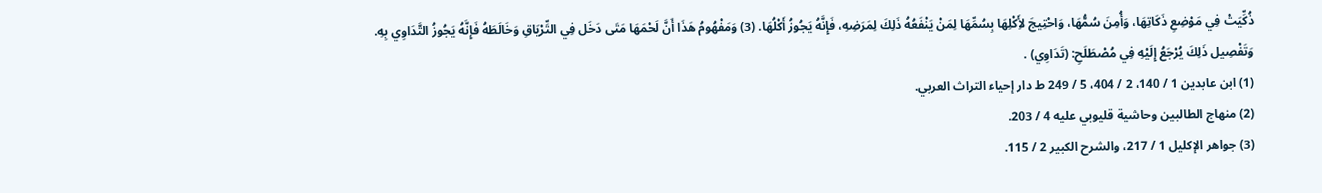ذُكِّيَتْ فِي مَوْضِعِ ذَكَاتِهَا، وَأُمِنَ سُمُّهَا، وَاحْتِيجَ لأَِكْلِهَا بِسُمِّهَا لِمَنْ يَنْفَعُهُ ذَلِكَ لِمَرَضِهِ، فَإِنَّهُ يَجُوزُ أَكْلُهَا. (3) وَمَفْهُومُ هَذَا أَنَّ لَحْمَهَا مَتَى دَخَل فِي التِّرْيَاقِ وَخَالَطَهُ فَإِنَّهُ يَجُوزُ التَّدَاوِي بِهِ.
وَتَفْصِيل ذَلِكَ يُرْجَعُ إِلَيْهِ فِي مُصْطَلَحِ: (تَدَاوِي) .
(1) ابن عابدين 1 / 140، 2 / 404، 5 / 249 ط دار إحياء التراث العربي.
(2) منهاج الطالبين وحاشية قليوبي عليه 4 / 203.
(3) جواهر الإكليل 1 / 217، والشرح الكبير 2 / 115.